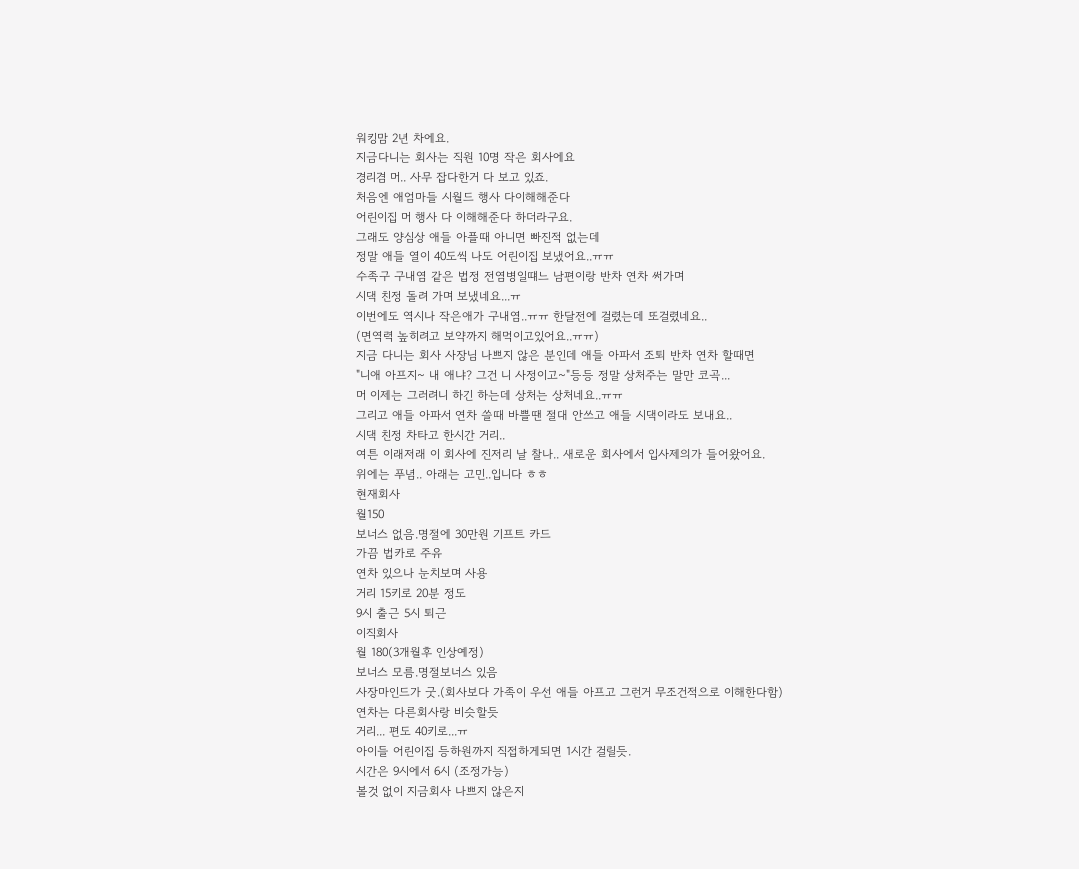워킹맘 2년 차에요.
지금다니는 회사는 직원 10명 작은 회사에요
경리겸 머.. 사무 잡다한거 다 보고 있죠.
처음엔 애엄마들 시월드 행사 다이해해준다
어린이집 머 행사 다 이해해준다 하더라구요.
그래도 양심상 애들 아플때 아니면 빠진적 없는데
정말 애들 열이 40도씩 나도 어린이집 보냈어요..ㅠㅠ
수족구 구내염 같은 법정 전염병일떄느 남편이랑 반차 연차 써가며
시댁 친정 돌려 가며 보냈네요...ㅠ
이번에도 역시나 작은애가 구내염..ㅠㅠ 한달전에 걸렸는데 또걸렸네요..
(면역력 높히려고 보약까지 해먹이고있어요..ㅠㅠ)
지금 다니는 회사 사장님 나쁘지 않은 분인데 애들 아파서 조퇴 반차 연차 할때면
"니애 아프지~ 내 애냐? 그건 니 사정이고~"등등 정말 상처주는 말만 코곡...
머 이제는 그러려니 하긴 하는데 상처는 상처네요..ㅠㅠ
그리고 애들 아파서 연차 쓸때 바쁠땐 절대 안쓰고 애들 시댁이라도 보내요..
시댁 친정 차타고 한시간 거리..
여튼 이래저래 이 회사에 진저리 날 찰나.. 새로운 회사에서 입사제의가 들어왔어요.
위에는 푸념.. 아래는 고민..입니다 ㅎㅎ
현재회사
월150
보너스 없음.명절에 30만원 기프트 카드
가끔 법카로 주유
연차 있으나 눈치보며 사용
거리 15키로 20분 정도
9시 출근 5시 퇴근
이직회사
월 180(3개월후 인상예정)
보너스 모름.명절보너스 있음
사장마인드가 굿.(회사보다 가족이 우선 애들 아프고 그런거 무조건적으로 이해한다함)
연차는 다른회사랑 비슷할듯
거리... 편도 40키로...ㅠ
아이들 어린이집 등하원까지 직접하게되면 1시간 걸릴듯.
시간은 9시에서 6시 (조정가능)
볼것 없이 지금회사 나쁘지 않은지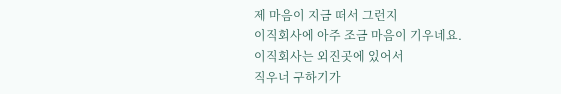제 마음이 지금 떠서 그런지
이직회사에 아주 조금 마음이 기우네요.
이직회사는 외진곳에 있어서
직우너 구하기가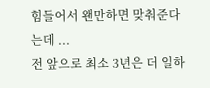힘들어서 왠만하면 맞춰준다는데 ...
전 앞으로 최소 3년은 더 일하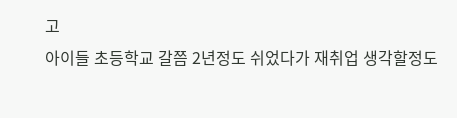고
아이들 초등학교 갈쯤 2년정도 쉬었다가 재취업 생각할정도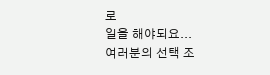로
일을 해야되요...
여러분의 선택 조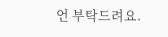언 부탁드려요.